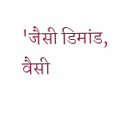'जैसी डिमांड, वैसी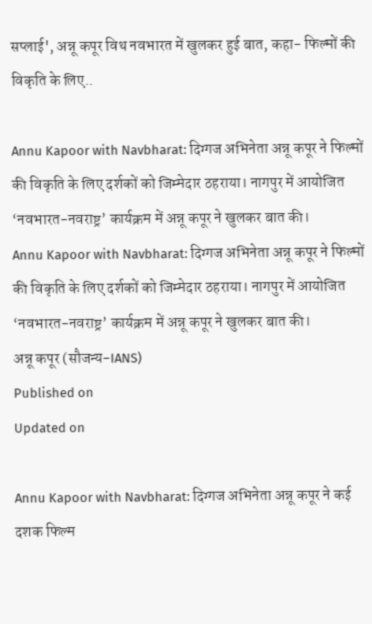सप्लाई', अन्नू कपूर विथ नवभारत में खुलकर हुई बात, कहा- फिल्मों की विकृति के लिए..

Annu Kapoor with Navbharat: दिग्गज अभिनेता अन्नू कपूर ने फिल्मों की विकृति के लिए दर्शकों को जिम्मेदार ठहराया। नागपुर में आयोजित ‘नवभारत-नवराष्ट्र’ कार्यक्रम में अन्नू कपूर ने खुलकर बात की।
Annu Kapoor with Navbharat: दिग्गज अभिनेता अन्नू कपूर ने फिल्मों की विकृति के लिए दर्शकों को जिम्मेदार ठहराया। नागपुर में आयोजित ‘नवभारत-नवराष्ट्र’ कार्यक्रम में अन्नू कपूर ने खुलकर बात की।
अन्नू कपूर (सौजन्य-IANS)
Published on
Updated on

Annu Kapoor with Navbharat: दिग्गज अभिनेता अन्नू कपूर ने कई दशक फिल्म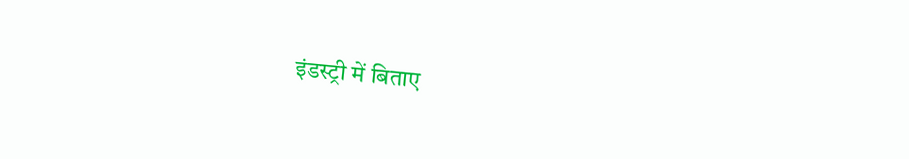इंडस्ट्री में बिताए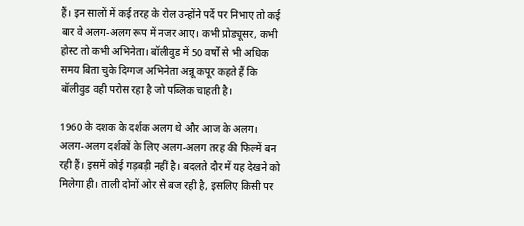हैं। इन सालों में कई तरह के रोल उन्होंने पर्दे पर निभाए तो कई बार वे अलग-अलग रूप में नजर आए। कभी प्रोड्यूसर, कभी होस्ट तो कभी अभिनेता। बॉलीवुड में 50 वर्षों से भी अधिक समय बिता चुके दिग्गज अभिनेता अन्नू कपूर कहते हैं कि बॉलीवुड वही परोस रहा है जो पब्लिक चाहती है।

1960 के दशक के दर्शक अलग थे और आज के अलग। अलग-अलग दर्शकों के लिए अलग-अलग तरह की फिल्में बन रही हैं। इसमें कोई गड़बड़ी नहीं है। बदलते दौर में यह देखने को मिलेगा ही। ताली दोनों ओर से बज रही है, इसलिए किसी पर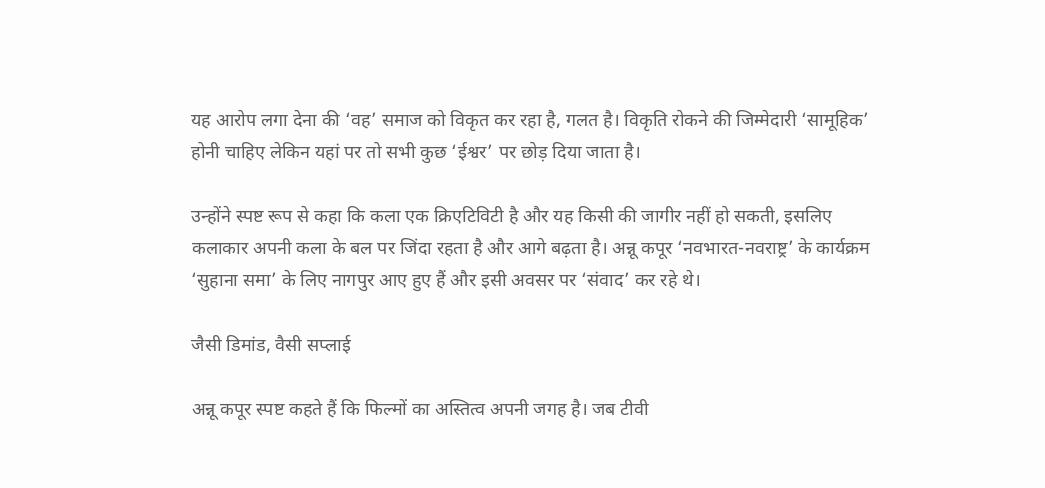यह आरोप लगा देना की ‘वह’ समाज को विकृत कर रहा है, गलत है। विकृति रोकने की जिम्मेदारी ‘सामूहिक’ होनी चाहिए लेकिन यहां पर तो सभी कुछ ‘ईश्वर’ पर छोड़ दिया जाता है।

उन्होंने स्पष्ट रूप से कहा कि कला एक क्रिएटिविटी है और यह किसी की जागीर नहीं हो सकती, इसलिए कलाकार अपनी कला के बल पर जिंदा रहता है और आगे बढ़ता है। अन्नू कपूर ‘नवभारत-नवराष्ट्र’ के कार्यक्रम ‘सुहाना समा’ के लिए नागपुर आए हुए हैं और इसी अवसर पर ‘संवाद’ कर रहे थे।

जैसी डिमांड, वैसी सप्लाई

अन्नू कपूर स्पष्ट कहते हैं कि फिल्मों का अस्तित्व अपनी जगह है। जब टीवी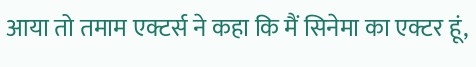आया तो तमाम एक्टर्स ने कहा कि मैं सिनेमा का एक्टर हूं,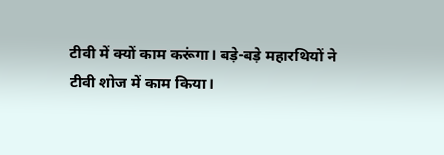टीवी में क्यों काम करूंगा। बड़े-बड़े महारथियों ने टीवी शोज में काम किया।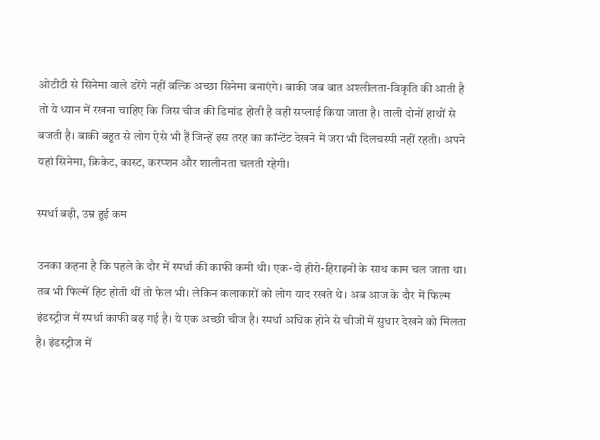ओटीटी से सिनेमा वाले डरेंगे नहीं बल्कि अच्छा सिनेमा बनाएंगे। बाकी जब बात अश्लीलता-विकृति की आती है तो ये ध्यान में रखना चाहिए कि जिस चीज की डिमांड होती है वही सप्लाई किया जाता है। ताली दोनों हाथों से बजती है। बाकी बहुत से लोग ऐसे भी हैं जिन्हें इस तरह का कॉन्टेंट देखने में जरा भी दिलचस्पी नहीं रहती। अपने यहां सिनेमा, क्रिकेट, कास्ट, करप्शन और शालीनता चलती रहेगी।

स्पर्धा बढ़ी, उम्र हुई कम

उनका कहना है कि पहले के दौर में स्पर्धा की काफी कमी थी। एक-दो हीरो-हिराइनों के साथ काम चल जाता था। तब भी फिल्में हिट होती थीं तो फेल भी। लेकिन कलाकारों को लोग याद रखते थे। अब आज के दौर में फिल्म इंडस्ट्रीज में स्पर्धा काफी बढ़ गई है। ये एक अच्छी चीज है। स्पर्धा अधिक होने से चीजों में सुधार देखने को मिलता है। इंडस्ट्रीज में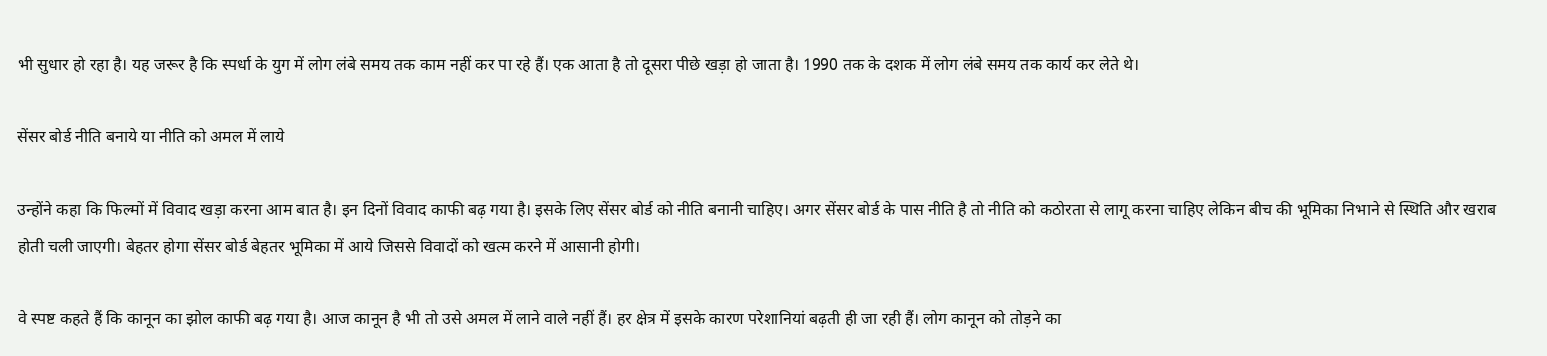भी सुधार हो रहा है। यह जरूर है कि स्पर्धा के युग में लोग लंबे समय तक काम नहीं कर पा रहे हैं। एक आता है तो दूसरा पीछे खड़ा हो जाता है। 1990 तक के दशक में लोग लंबे समय तक कार्य कर लेते थे।

सेंसर बोर्ड नीति बनाये या नीति को अमल में लाये

उन्होंने कहा कि फिल्मों में विवाद खड़ा करना आम बात है। इन दिनों विवाद काफी बढ़ गया है। इसके लिए सेंसर बोर्ड को नीति बनानी चाहिए। अगर सेंसर बोर्ड के पास नीति है तो नीति को कठोरता से लागू करना चाहिए लेकिन बीच की भूमिका निभाने से स्थिति और खराब होती चली जाएगी। बेहतर होगा सेंसर बोर्ड बेहतर भूमिका में आये जिससे विवादों को खत्म करने में आसानी होगी।

वे स्पष्ट कहते हैं कि कानून का झोल काफी बढ़ गया है। आज कानून है भी तो उसे अमल में लाने वाले नहीं हैं। हर क्षेत्र में इसके कारण परेशानियां बढ़ती ही जा रही हैं। लोग कानून को तोड़ने का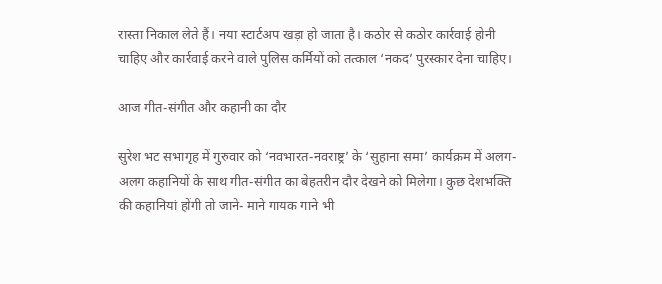रास्ता निकाल लेते हैं। नया स्टार्टअप खड़ा हो जाता है। कठोर से कठोर कार्रवाई होनी चाहिए और कार्रवाई करने वाले पुलिस कर्मियों को तत्काल ‘नकद’ पुरस्कार देना चाहिए।

आज गीत-संगीत और कहानी का दौर

सुरेश भट सभागृह में गुरुवार को ‘नवभारत-नवराष्ट्र’ के ‘सुहाना समा’ कार्यक्रम में अलग-अलग कहानियों के साथ गीत-संगीत का बेहतरीन दौर देखने को मिलेगा। कुछ देशभक्ति की कहानियां होंगी तो जाने- माने गायक गाने भी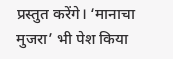प्रस्तुत करेंगे। ‘मानाचा मुजरा’ भी पेश किया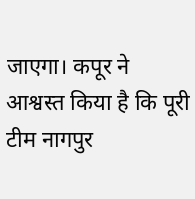जाएगा। कपूर ने आश्वस्त किया है कि पूरी टीम नागपुर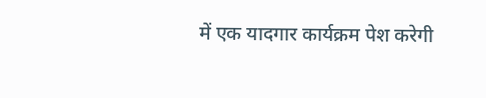में एक यादगार कार्यक्रम पेश करेगी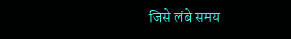जिसे लंबे समय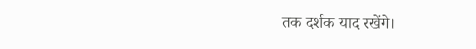तक दर्शक याद रखेंगे।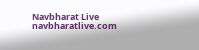Navbharat Live
navbharatlive.com